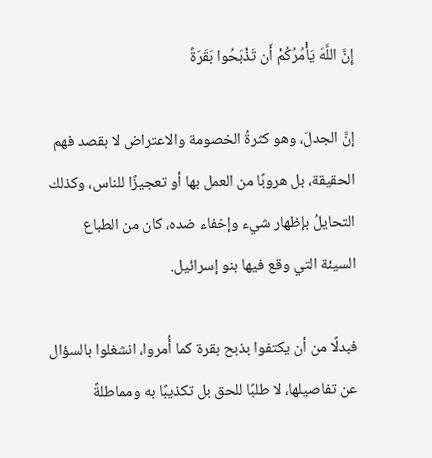إِنَّ اللَّهَ يَأْمُرُكُمْ أَن تَذْبَحُوا بَقَرَةً

إنَّ الجدلَ، وهو كثرةُ الخصومة والاعتراض لا بقصد فهم الحقيقة، بل هروبًا من العمل بها أو تعجيزًا للناس، وكذلك التحايلُ بإظهار شيء وإخفاء ضده، كان من الطباع السيئة التي وقع فيها بنو إسرائيل.

فبدلًا من أن يكتفوا بذبح بقرة كما أُمروا، انشغلوا بالسؤال عن تفاصيلها، لا طلبًا للحق بل تكذيبًا به ومماطلةً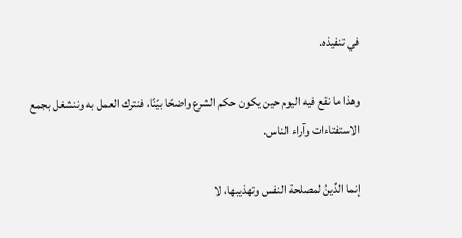في تنفيذه.

وهذا ما نقع فيه اليوم حين يكون حكم الشرع واضحًا بيّنًا، فنترك العمل به وننشغل بجمع الاستفتاءات وآراء الناس.

إنما الدِّينُ لمصلحة النفس وتهذيبها، لا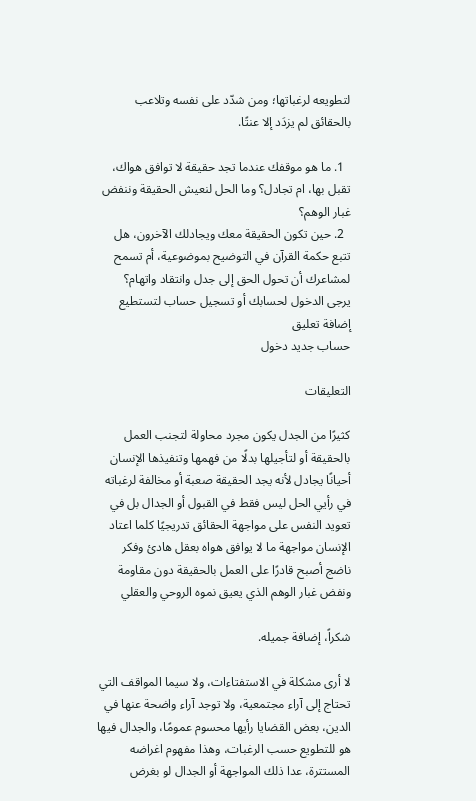لتطويعه لرغباتها؛ ومن شدّد على نفسه وتلاعب بالحقائق لم يزدَد إلا عنتًا.

  1. ما هو موقفك عندما تجد حقيقة لا توافق هواك، تقبل بها، ام تجادل؟ وما الحل لنعيش الحقيقة وننفض غبار الوهم؟
  2. حين تكون الحقيقة معك ويجادلك الآخرون، هل تتبع حكمة القرآن في التوضيح بموضوعية، أم تسمح لمشاعرك أن تحول الحق إلى جدل وانتقاد واتهام؟
يرجى الدخول لحسابك أو تسجيل حساب لتستطيع إضافة تعليق
حساب جديد دخول

التعليقات

كثيرًا من الجدل يكون مجرد محاولة لتجنب العمل بالحقيقة أو لتأجيلها بدلًا من فهمها وتنفيذها الإنسان أحيانًا يجادل لأنه يجد الحقيقة صعبة أو مخالفة لرغباته في رأيي الحل ليس فقط في القبول أو الجدال بل في تعويد النفس على مواجهة الحقائق تدريجيًا كلما اعتاد الإنسان مواجهة ما لا يوافق هواه بعقل هادئ وفكر ناضج أصبح قادرًا على العمل بالحقيقة دون مقاومة ونفض غبار الوهم الذي يعيق نموه الروحي والعقلي

شكراً، إضافة جميله.

لا أرى مشكلة في الاستفتاءات، ولا سيما المواقف التي تحتاج إلى آراء مجتمعية، ولا توجد آراء واضحة عنها في الدين، بعض القضايا رأيها محسوم عمومًا، والجدال فيها هو للتطويع حسب الرغبات، وهذا مفهوم اغراضه المستترة، عدا ذلك المواجهة أو الجدال لو بغرض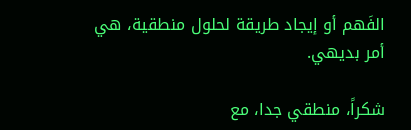الفَهم أو إيجاد طريقة لحلول منطقية، هي أمر بديهي.

شكراً، منطقي جدا، مع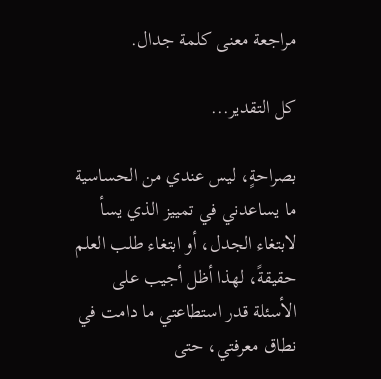مراجعة معنى كلمة جدال.

كل التقدير...

بصراحةٍ، ليس عندي من الحساسية ما يساعدني في تمييز الذي يسأ لابتغاء الجدل، أو ابتغاء طلب العلم حقيقةً، لهذا أظل أجيب على الأسئلة قدر استطاعتي ما دامت في نطاق معرفتي، حتى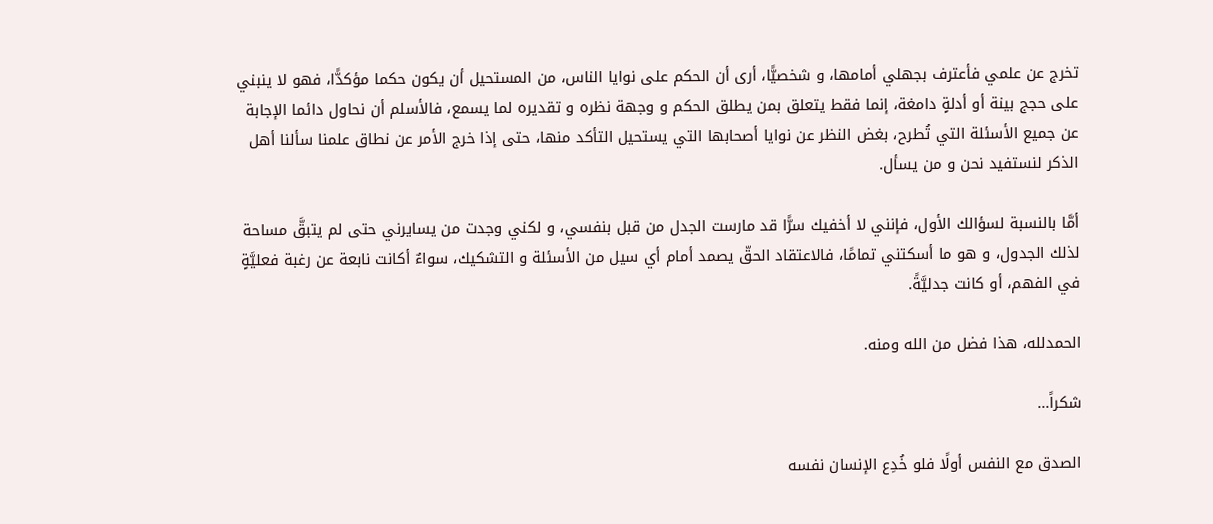تخرج عن علمي فأعترف بجهلي أمامها، و شخصيًّا، أرى أن الحكم على نوايا الناس، من المستحيل أن يكون حكما مؤكدًّا، فهو لا ينبني على حجج بينة أو أدلةٍ دامغة، إنما فقط يتعلق بمن يطلق الحكم و وجهة نظره و تقديره لما يسمع، فالأسلم أن نحاول دائما الإجابة عن جميع الأسئلة التي تُطرح، بغض النظر عن نوايا أصحابها التي يستحيل التأكد منها، حتى إذا خرج الأمر عن نطاق علمنا سألنا أهل الذكر لنستفيد نحن و من يسأل.

أمَّا بالنسبة لسؤالك الأول، فإنني لا أخفيك سرًّا قد مارست الجدل من قبل بنفسي، و لكني وجدت من يسايرني حتى لم يتبقَّ مساحة لذلك الجدول، و هو ما أسكتني تمامًا، فالاعتقاد الحقّ يصمد أمام أي سيل من الأسئلة و التشكيك، سواءٌ أكانت نابعة عن رغبة فعليَّةٍ في الفهم، أو كانت جدليَّةً.

الحمدلله، هذا فضل من الله ومنه.

شكراً...

الصدق مع النفس أولًا فلو خُدِع الإنسان نفسه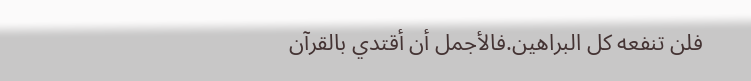فلن تنفعه كل البراهين.فالأجمل أن أقتدي بالقرآن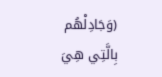(وَجَادِلْهُم بِالَّتِي هِيَ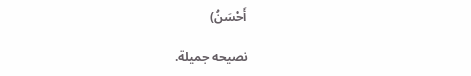أَحْسَنُ)

نصيحه جميلة.